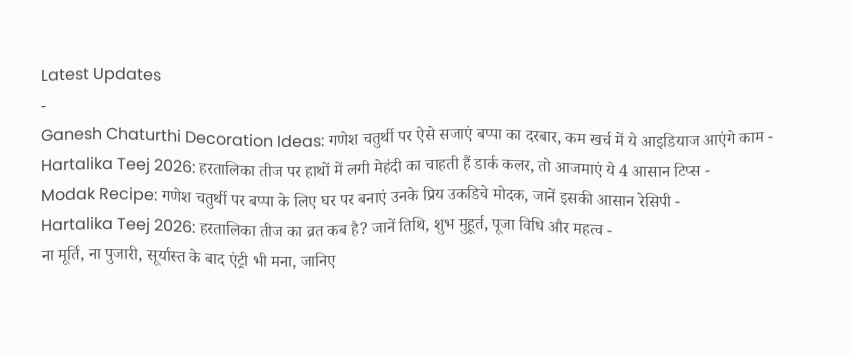Latest Updates
-
Ganesh Chaturthi Decoration Ideas: गणेश चतुर्थी पर ऐसे सजाएं बप्पा का दरबार, कम खर्च में ये आइडियाज आएंगे काम -
Hartalika Teej 2026: हरतालिका तीज पर हाथों में लगी मेहंदी का चाहती हैं डार्क कलर, तो आजमाएं ये 4 आसान टिप्स -
Modak Recipe: गणेश चतुर्थी पर बप्पा के लिए घर पर बनाएं उनके प्रिय उकडिचे मोदक, जानें इसकी आसान रेसिपी -
Hartalika Teej 2026: हरतालिका तीज का व्रत कब है? जानें तिथि, शुभ मुहूर्त, पूजा विधि और महत्व -
ना मूर्ति, ना पुजारी, सूर्यास्त के बाद एंट्री भी मना, जानिए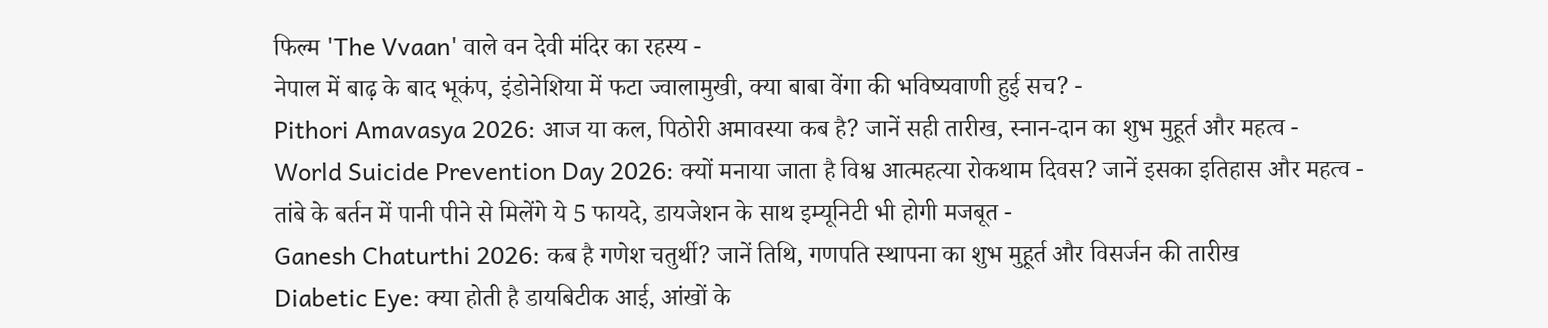फिल्म 'The Vvaan' वाले वन देवी मंदिर का रहस्य -
नेपाल में बाढ़ के बाद भूकंप, इंडोनेशिया में फटा ज्वालामुखी, क्या बाबा वेंगा की भविष्यवाणी हुई सच? -
Pithori Amavasya 2026: आज या कल, पिठोरी अमावस्या कब है? जानें सही तारीख, स्नान-दान का शुभ मुहूर्त और महत्व -
World Suicide Prevention Day 2026: क्यों मनाया जाता है विश्व आत्महत्या रोकथाम दिवस? जानें इसका इतिहास और महत्व -
तांबे के बर्तन में पानी पीने से मिलेंगे ये 5 फायदे, डायजेशन के साथ इम्यूनिटी भी होगी मजबूत -
Ganesh Chaturthi 2026: कब है गणेश चतुर्थी? जानें तिथि, गणपति स्थापना का शुभ मुहूर्त और विसर्जन की तारीख
Diabetic Eye: क्या होती है डायबिटीक आई, आंखों के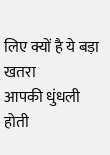लिए क्यों है ये बड़ा खतरा
आपकी धुंधली होती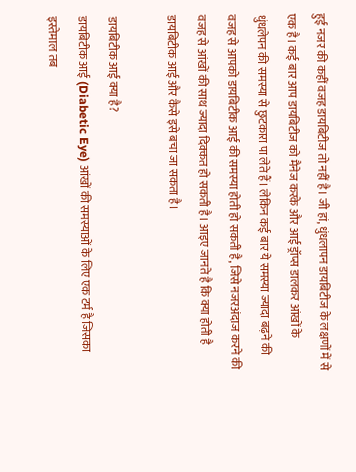हुई नजर की कहीं वजह डायबिटीज तो नहीं है। जी हां, धुंधलापन डायबिटीज के लक्षणों में से एक है। कई बार आप डायबिटीज को मैनेज करके और आई ड्रॉप्स डालकर आंखों के धुंधलेपन की समस्या से छुटकारा पा लेते हैं। लेकिन कई बार ये समस्या ज्यादा बढ़ने की वजह से आपको डायबिटीक आई की समस्या होती हो सकती है, जिसे नजरअंदाज करने की वजह से आंखों की साथ ज्यादा दिक्कत हो सकती है। आइए जानते है कि क्या होती है डायबिटीक आई और कैसे इसे बचा जा सकता है।

डायबिटीक आई क्या है?
डायबिटीक आई (Diabetic Eye) आंखों की समस्याओं के लिए एक टर्म है जिसका इस्तेमाल तब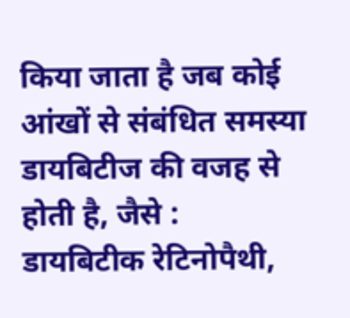किया जाता है जब कोई आंखों से संबंधित समस्या डायबिटीज की वजह से होती है, जैसे :
डायबिटीक रेटिनोपैथी,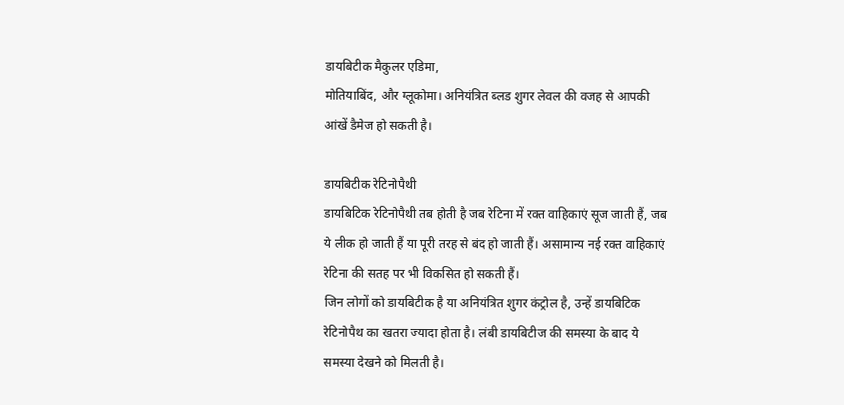डायबिटीक मैकुलर एडिमा,
मोतियाबिंद, और ग्लूकोमा। अनियंत्रित ब्लड शुगर लेवल की वजह से आपकी आंखें डैमेज हो सकती है।

डायबिटीक रेटिनोपैथी
डायबिटिक रेटिनोपैथी तब होती है जब रेटिना में रक्त वाहिकाएं सूज जाती हैं, जब ये लीक हो जाती हैं या पूरी तरह से बंद हो जाती हैं। असामान्य नई रक्त वाहिकाएं रेटिना की सतह पर भी विकसित हो सकती हैं।
जिन लोगों को डायबिटीक है या अनियंत्रित शुगर कंट्रोल है, उन्हें डायबिटिक रेटिनोपैथ का खतरा ज्यादा होता है। लंबी डायबिटीज की समस्या के बाद ये समस्या देखने को मिलती है।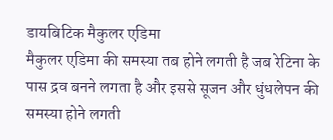डायबिटिक मैकुलर एडिमा
मैकुलर एडिमा की समस्या तब होने लगती है जब रेटिना के पास द्रव बनने लगता है और इससे सूजन और धुंधलेपन की समस्या होने लगती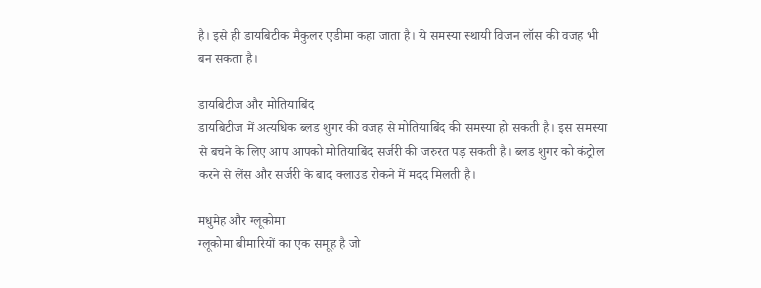है। इसे ही डायबिटीक मैकुलर एडीमा कहा जाता है। ये समस्या स्थायी विजन लॉस की वजह भी बन सकता है।

डायबिटीज और मोतियाबिंद
डायबिटीज में अत्यधिक ब्लड शुगर की वजह से मोतियाबिंद की समस्या हो सकती है। इस समस्या से बचने के लिए आप आपको मोतियाबिंद सर्जरी की जरुरत पड़ सकती है। ब्लड शुगर को कंट्रोल करने से लेंस और सर्जरी के बाद क्लाउड रोकने में मदद मिलती है।

मधुमेह और ग्लूकोमा
ग्लूकोमा बीमारियों का एक समूह है जो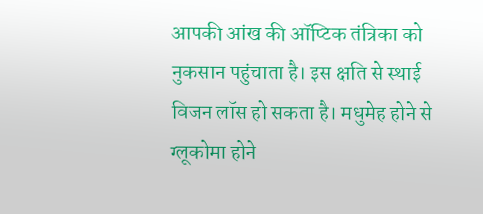आपकी आंख की ऑप्टिक तंत्रिका को नुकसान पहुंचाता है। इस क्षति से स्थाई विजन लॉस हो सकता है। मधुमेह होने से ग्लूकोमा होने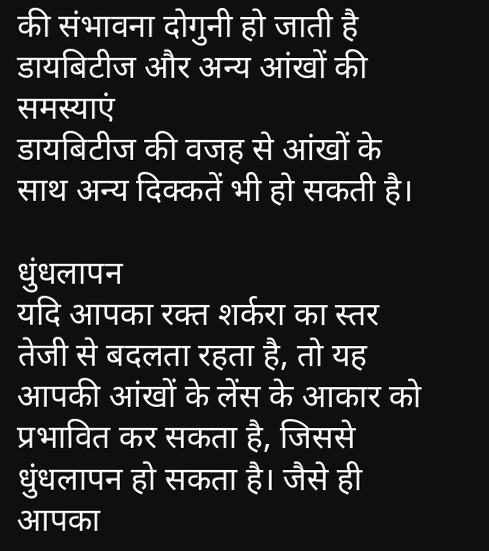की संभावना दोगुनी हो जाती है
डायबिटीज और अन्य आंखों की समस्याएं
डायबिटीज की वजह से आंखों के साथ अन्य दिक्कतें भी हो सकती है।

धुंधलापन
यदि आपका रक्त शर्करा का स्तर तेजी से बदलता रहता है, तो यह आपकी आंखों के लेंस के आकार को प्रभावित कर सकता है, जिससे धुंधलापन हो सकता है। जैसे ही आपका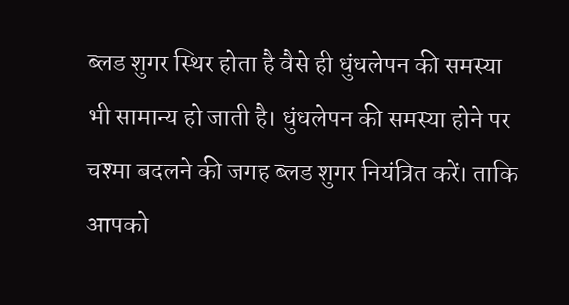ब्लड शुगर स्थिर होता है वैसे ही धुंधलेपन की समस्या भी सामान्य हो जाती है। धुंधलेपन की समस्या होने पर चश्मा बदलने की जगह ब्लड शुगर नियंत्रित करें। ताकि आपको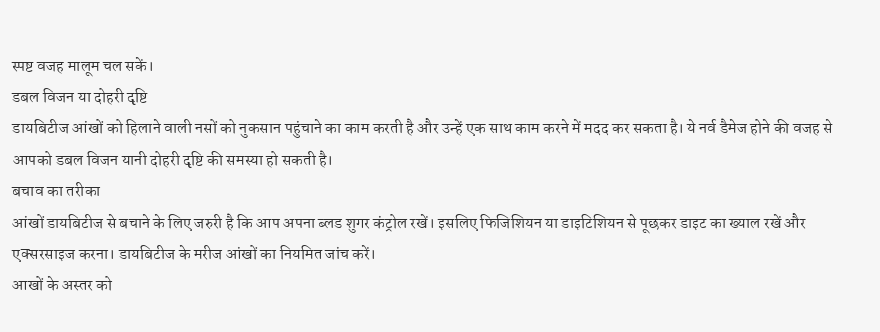स्पष्ट वजह मालूम चल सकें।
डबल विजन या दोहरी दृष्टि
डायबिटीज आंखों को हिलाने वाली नसों को नुकसान पहुंचाने का काम करती है और उन्हें एक साथ काम करने में मदद कर सकता है। ये नर्व डैमेज होने की वजह से आपको डबल विजन यानी दोहरी दृष्टि की समस्या हो सकती है।
बचाव का तरीका
आंखों डायबिटीज से बचाने के लिए जरुरी है कि आप अपना ब्लड शुगर कंट्रोल रखें। इसलिए फिजिशियन या डाइटिशियन से पूछकर डाइट का ख्याल रखें और एक्सरसाइज करना। डायबिटीज के मरीज आंखों का नियमित जांच करें।
आखों के अस्तर को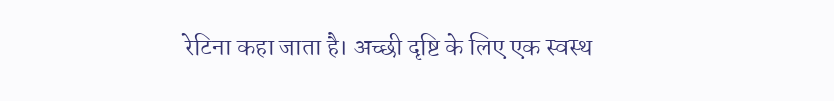रेटिना कहा जाता है। अच्छी दृष्टि के लिए एक स्वस्थ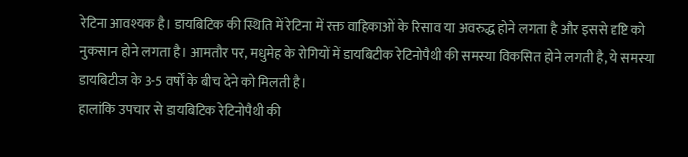रेटिना आवश्यक है। डायबिटिक की स्थिति में रेटिना में रक्त वाहिकाओं के रिसाव या अवरुद्ध होने लगता है और इससे दृष्टि को नुकसान होने लगता है। आमतौर पर, मधुमेह के रोगियों में डायबिटीक रेटिनोपैथी की समस्या विकसित होने लगती है, ये समस्या डायबिटीज के 3-5 वर्षों के बीच देने को मिलती है।
हालांकि उपचार से डायबिटिक रेटिनोपैथी की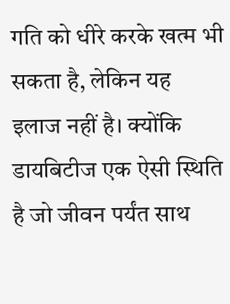गति को धीरे करके खत्म भी सकता है, लेकिन यह इलाज नहीं है। क्योंकि डायबिटीज एक ऐसी स्थिति है जो जीवन पर्यंत साथ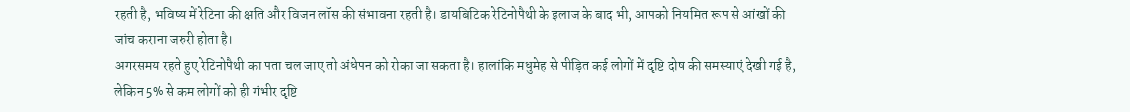रहती है, भविष्य में रेटिना की क्षति और विजन लॉस की संभावना रहती है। डायबिटिक रेटिनोपैथी के इलाज के बाद भी, आपको नियमित रूप से आंखों की जांच कराना जरुरी होता है।
अगरसमय रहते हुए रेटिनोपैथी का पता चल जाए तो अंधेपन को रोका जा सकता है। हालांकि मधुमेह से पीड़ित कई लोगों में दृष्टि दोष की समस्याएं देखी गई है, लेकिन 5% से कम लोगों को ही गंभीर दृष्टि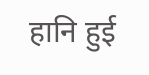हानि हुई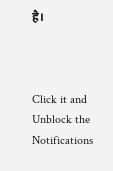है।



Click it and Unblock the Notifications